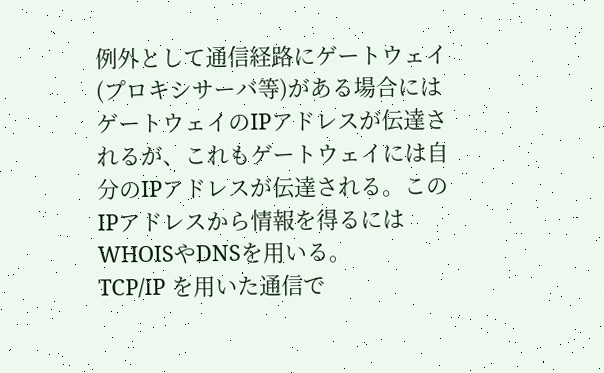例外として通信経路にゲートウェイ(プロキシサーバ等)がある場合にはゲートウェイのIPアドレスが伝達されるが、これもゲートウェイには自分のIPアドレスが伝達される。このIPアドレスから情報を得るにはWHOISやDNSを用いる。
TCP/IP を用いた通信で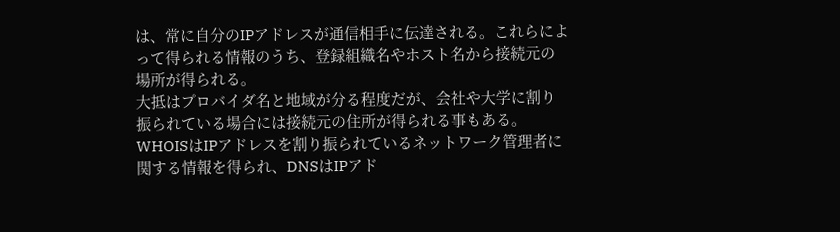は、常に自分のIPアドレスが通信相手に伝達される。これらによって得られる情報のうち、登録組織名やホスト名から接続元の場所が得られる。
大抵はプロバイダ名と地域が分る程度だが、会社や大学に割り振られている場合には接続元の住所が得られる事もある。
WHOISはIPアドレスを割り振られているネットワーク管理者に関する情報を得られ、DNSはIPアド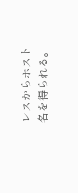レスからホスト名を得られる。